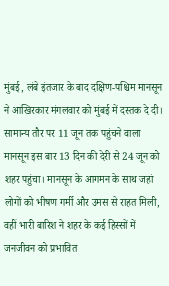मुंबई, लंबे इंतजार के बाद दक्षिण-पश्चिम मानसून ने आखिरकार मंगलवार को मुंबई में दस्तक दे दी। सामान्य तौर पर 11 जून तक पहुंचने वाला मानसून इस बार 13 दिन की देरी से 24 जून को शहर पहुंचा। मानसून के आगमन के साथ जहां लोगों को भीषण गर्मी और उमस से राहत मिली, वहीं भारी बारिश ने शहर के कई हिस्सों में जनजीवन को प्रभावित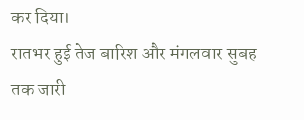कर दिया।
रातभर हुई तेज बारिश और मंगलवार सुबह तक जारी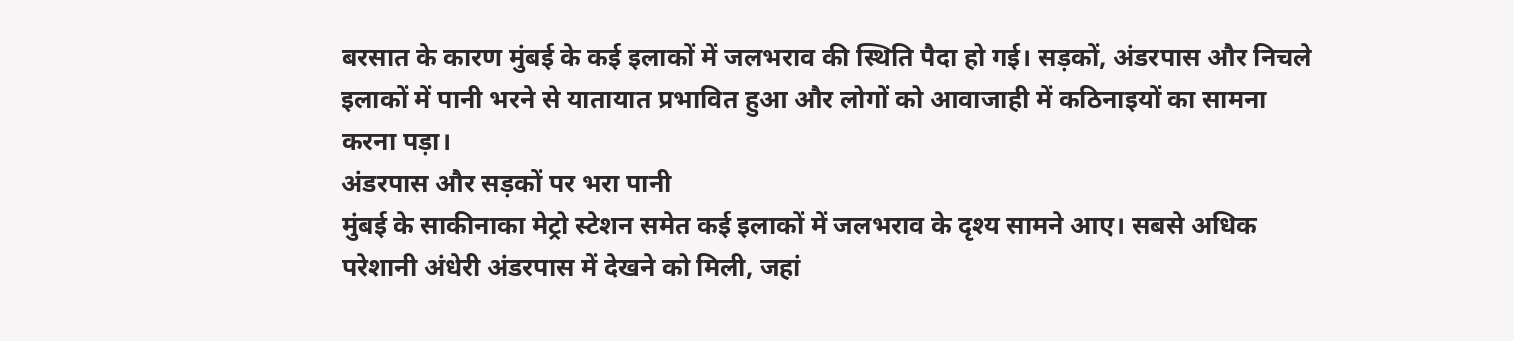बरसात के कारण मुंबई के कई इलाकों में जलभराव की स्थिति पैदा हो गई। सड़कों, अंडरपास और निचले इलाकों में पानी भरने से यातायात प्रभावित हुआ और लोगों को आवाजाही में कठिनाइयों का सामना करना पड़ा।
अंडरपास और सड़कों पर भरा पानी
मुंबई के साकीनाका मेट्रो स्टेशन समेत कई इलाकों में जलभराव के दृश्य सामने आए। सबसे अधिक परेशानी अंधेरी अंडरपास में देखने को मिली, जहां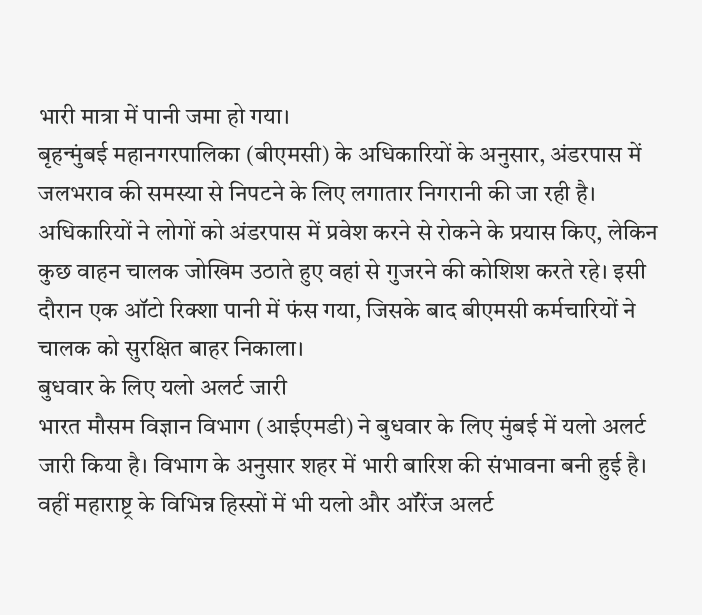भारी मात्रा में पानी जमा हो गया।
बृहन्मुंबई महानगरपालिका (बीएमसी) के अधिकारियों के अनुसार, अंडरपास में जलभराव की समस्या से निपटने के लिए लगातार निगरानी की जा रही है। अधिकारियों ने लोगों को अंडरपास में प्रवेश करने से रोकने के प्रयास किए, लेकिन कुछ वाहन चालक जोखिम उठाते हुए वहां से गुजरने की कोशिश करते रहे। इसी दौरान एक ऑटो रिक्शा पानी में फंस गया, जिसके बाद बीएमसी कर्मचारियों ने चालक को सुरक्षित बाहर निकाला।
बुधवार के लिए यलो अलर्ट जारी
भारत मौसम विज्ञान विभाग (आईएमडी) ने बुधवार के लिए मुंबई में यलो अलर्ट जारी किया है। विभाग के अनुसार शहर में भारी बारिश की संभावना बनी हुई है। वहीं महाराष्ट्र के विभिन्न हिस्सों में भी यलो और ऑरेंज अलर्ट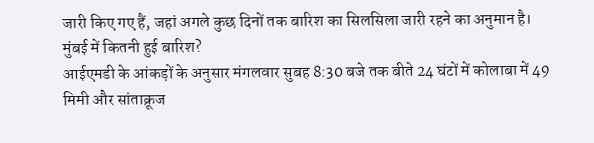जारी किए गए हैं, जहां अगले कुछ दिनों तक बारिश का सिलसिला जारी रहने का अनुमान है।
मुंबई में कितनी हुई बारिश?
आईएमडी के आंकड़ों के अनुसार मंगलवार सुबह 8:30 बजे तक बीते 24 घंटों में कोलाबा में 49 मिमी और सांताक्रूज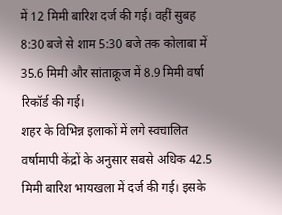में 12 मिमी बारिश दर्ज की गई। वहीं सुबह 8:30 बजे से शाम 5:30 बजे तक कोलाबा में 35.6 मिमी और सांताक्रूज में 8.9 मिमी वर्षा रिकॉर्ड की गई।
शहर के विभिन्न इलाकों में लगे स्वचालित वर्षामापी केंद्रों के अनुसार सबसे अधिक 42.5 मिमी बारिश भायखला में दर्ज की गई। इसके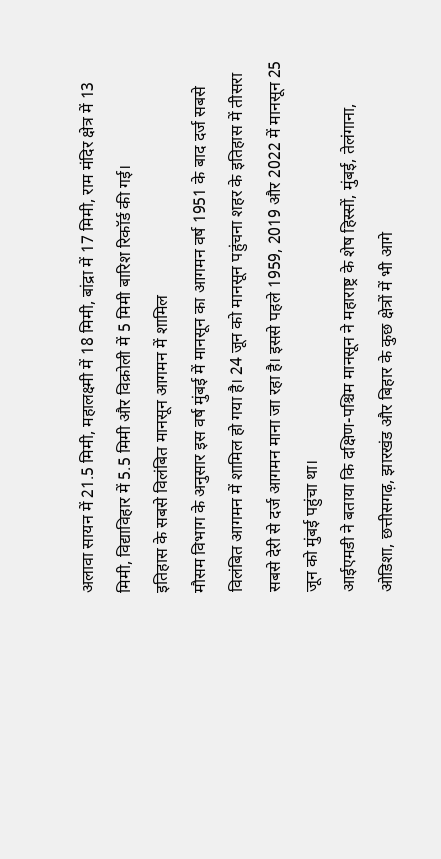अलावा सायन में 21.5 मिमी, महालक्ष्मी में 18 मिमी, बांद्रा में 17 मिमी, राम मंदिर क्षेत्र में 13 मिमी, विद्याविहार में 5.5 मिमी और विक्रोली में 5 मिमी बारिश रिकॉर्ड की गई।
इतिहास के सबसे विलंबित मानसून आगमन में शामिल
मौसम विभाग के अनुसार इस वर्ष मुंबई में मानसून का आगमन वर्ष 1951 के बाद दर्ज सबसे विलंबित आगमन में शामिल हो गया है। 24 जून को मानसून पहुंचना शहर के इतिहास में तीसरा सबसे देरी से दर्ज आगमन माना जा रहा है। इससे पहले 1959, 2019 और 2022 में मानसून 25 जून को मुंबई पहुंचा था।
आईएमडी ने बताया कि दक्षिण-पश्चिम मानसून ने महाराष्ट्र के शेष हिस्सों, मुंबई, तेलंगाना, ओडिशा, छत्तीसगढ़, झारखंड और बिहार के कुछ क्षेत्रों में भी आगे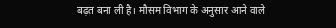बढ़त बना ली है। मौसम विभाग के अनुसार आने वाले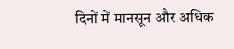दिनों में मानसून और अधिक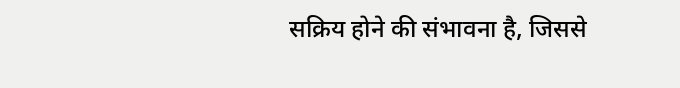सक्रिय होने की संभावना है, जिससे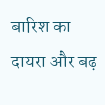बारिश का दायरा और बढ़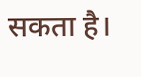सकता है।